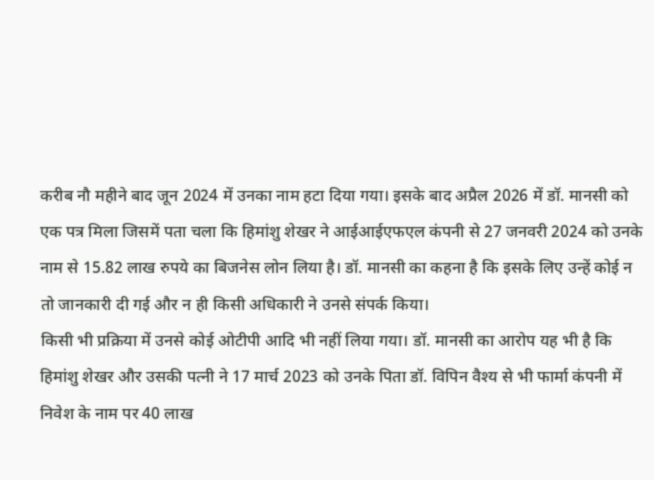करीब नौ महीने बाद जून 2024 में उनका नाम हटा दिया गया। इसके बाद अप्रैल 2026 में डॉ. मानसी को एक पत्र मिला जिसमें पता चला कि हिमांशु शेखर ने आईआईएफएल कंपनी से 27 जनवरी 2024 को उनके नाम से 15.82 लाख रुपये का बिजनेस लोन लिया है। डॉ. मानसी का कहना है कि इसके लिए उन्हें कोई न तो जानकारी दी गई और न ही किसी अधिकारी ने उनसे संपर्क किया।
किसी भी प्रक्रिया में उनसे कोई ओटीपी आदि भी नहीं लिया गया। डॉ. मानसी का आरोप यह भी है कि हिमांशु शेखर और उसकी पत्नी ने 17 मार्च 2023 को उनके पिता डॉ. विपिन वैश्य से भी फार्मा कंपनी में निवेश के नाम पर 40 लाख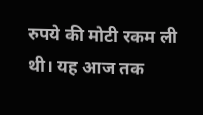रुपये की मोटी रकम ली थी। यह आज तक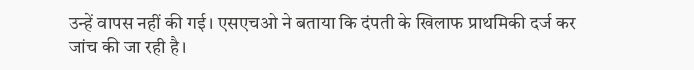उन्हें वापस नहीं की गई। एसएचओ ने बताया कि दंपती के खिलाफ प्राथमिकी दर्ज कर जांच की जा रही है।